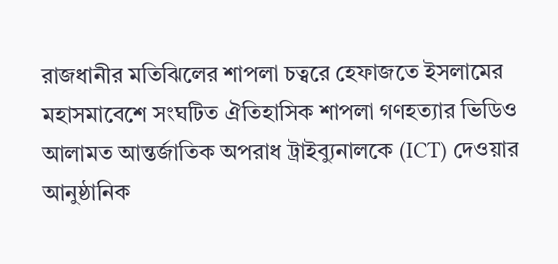রাজধানীর মতিঝিলের শাপলা চত্বরে হেফাজতে ইসলামের মহাসমাবেশে সংঘটিত ঐতিহাসিক শাপলা গণহত্যার ভিডিও আলামত আন্তর্জাতিক অপরাধ ট্রাইব্যুনালকে (ICT) দেওয়ার আনুষ্ঠানিক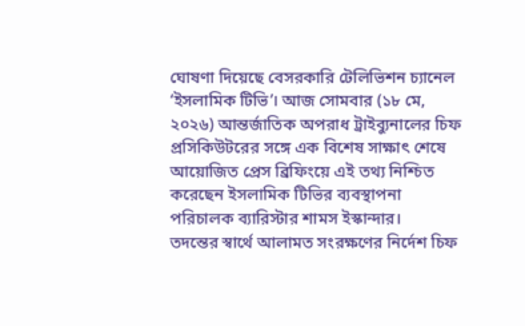ঘোষণা দিয়েছে বেসরকারি টেলিভিশন চ্যানেল ‘ইসলামিক টিভি’। আজ সোমবার (১৮ মে, ২০২৬) আন্তর্জাতিক অপরাধ ট্রাইব্যুনালের চিফ প্রসিকিউটরের সঙ্গে এক বিশেষ সাক্ষাৎ শেষে আয়োজিত প্রেস ব্রিফিংয়ে এই তথ্য নিশ্চিত করেছেন ইসলামিক টিভির ব্যবস্থাপনা পরিচালক ব্যারিস্টার শামস ইস্কান্দার।
তদন্তের স্বার্থে আলামত সংরক্ষণের নির্দেশ চিফ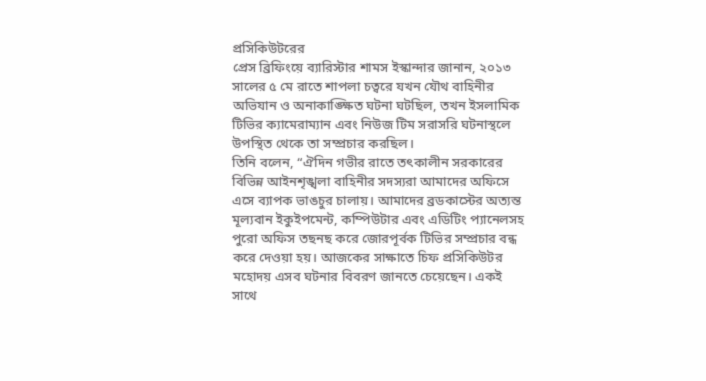প্রসিকিউটরের
প্রেস ব্রিফিংয়ে ব্যারিস্টার শামস ইস্কান্দার জানান, ২০১৩ সালের ৫ মে রাতে শাপলা চত্বরে যখন যৌথ বাহিনীর অভিযান ও অনাকাঙ্ক্ষিত ঘটনা ঘটছিল, তখন ইসলামিক টিভির ক্যামেরাম্যান এবং নিউজ টিম সরাসরি ঘটনাস্থলে উপস্থিত থেকে তা সম্প্রচার করছিল।
তিনি বলেন, “ঐদিন গভীর রাতে তৎকালীন সরকারের বিভিন্ন আইনশৃঙ্খলা বাহিনীর সদস্যরা আমাদের অফিসে এসে ব্যাপক ভাঙচুর চালায়। আমাদের ব্রডকাস্টের অত্যন্ত মূল্যবান ইকুইপমেন্ট, কম্পিউটার এবং এডিটিং প্যানেলসহ পুরো অফিস তছনছ করে জোরপূর্বক টিভির সম্প্রচার বন্ধ করে দেওয়া হয়। আজকের সাক্ষাতে চিফ প্রসিকিউটর মহোদয় এসব ঘটনার বিবরণ জানতে চেয়েছেন। একই সাথে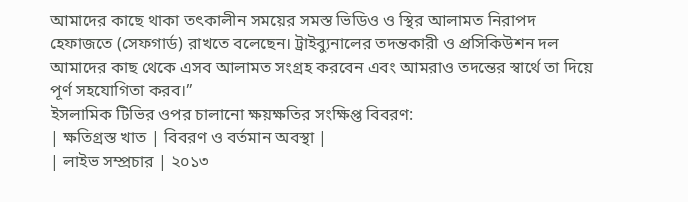আমাদের কাছে থাকা তৎকালীন সময়ের সমস্ত ভিডিও ও স্থির আলামত নিরাপদ হেফাজতে (সেফগার্ড) রাখতে বলেছেন। ট্রাইব্যুনালের তদন্তকারী ও প্রসিকিউশন দল আমাদের কাছ থেকে এসব আলামত সংগ্রহ করবেন এবং আমরাও তদন্তের স্বার্থে তা দিয়ে পূর্ণ সহযোগিতা করব।”
ইসলামিক টিভির ওপর চালানো ক্ষয়ক্ষতির সংক্ষিপ্ত বিবরণ:
| ক্ষতিগ্রস্ত খাত | বিবরণ ও বর্তমান অবস্থা |
| লাইভ সম্প্রচার | ২০১৩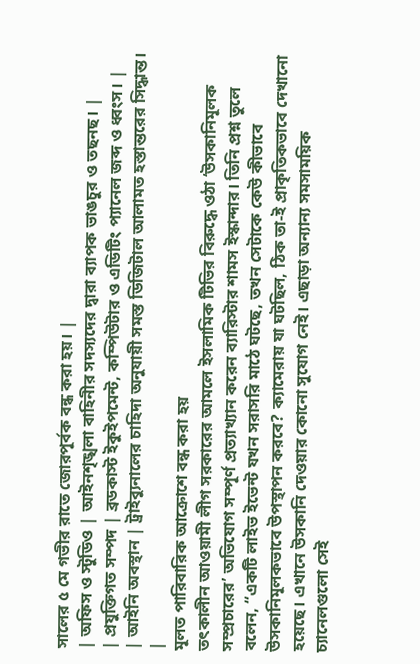সালের ৫ মে গভীর রাতে জোরপূর্বক বন্ধ করা হয়। |
| অফিস ও স্টুডিও | আইনশৃঙ্খলা বাহিনীর সদস্যদের দ্বারা ব্যাপক ভাঙচুর ও তছনছ। |
| প্রযুক্তিগত সম্পদ | ব্রডকাস্ট ইকুইপমেন্ট, কম্পিউটার ও এডিটিং প্যানেল জব্দ ও ধ্বংস। |
| আইনি অবস্থান | ট্রাইব্যুনালের চাহিদা অনুযায়ী সমস্ত ডিজিটাল আলামত হস্তান্তরের সিদ্ধান্ত। |
মূলত পারিবারিক আক্রোশে বন্ধ করা হয়
তৎকালীন আওয়ামী লীগ সরকারের আমলে ইসলামিক টিভির বিরুদ্ধে ওঠা ‘উসকানিমূলক সম্প্রচারের’ অভিযোগ সম্পূর্ণ প্রত্যাখ্যান করেন ব্যারিস্টার শামস ইস্কান্দার। তিনি প্রশ্ন তুলে বলেন, “একটি লাইভ ইভেন্ট যখন সরাসরি মাঠে ঘটছে, তখন সেটাকে কেউ কীভাবে উসকানিমূলকভাবে উপস্থাপন করবে? ক্যামেরায় যা ঘটছিল, ঠিক তা-ই প্রাকৃতিকভাবে দেখানো হয়েছে। এখানে উসকানি দেওয়ার কোনো সুযোগ নেই। এছাড়া অন্যান্য সমসাময়িক চ্যানেলগুলো সেই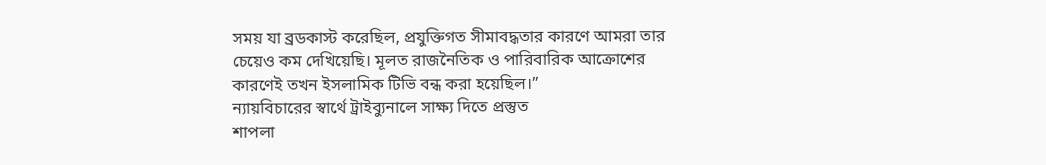সময় যা ব্রডকাস্ট করেছিল, প্রযুক্তিগত সীমাবদ্ধতার কারণে আমরা তার চেয়েও কম দেখিয়েছি। মূলত রাজনৈতিক ও পারিবারিক আক্রোশের কারণেই তখন ইসলামিক টিভি বন্ধ করা হয়েছিল।”
ন্যায়বিচারের স্বার্থে ট্রাইব্যুনালে সাক্ষ্য দিতে প্রস্তুত
শাপলা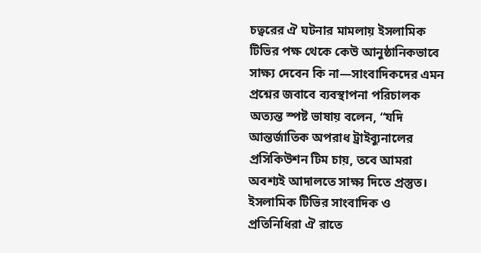চত্বরের ঐ ঘটনার মামলায় ইসলামিক টিভির পক্ষ থেকে কেউ আনুষ্ঠানিকভাবে সাক্ষ্য দেবেন কি না—সাংবাদিকদের এমন প্রশ্নের জবাবে ব্যবস্থাপনা পরিচালক অত্যন্ত স্পষ্ট ভাষায় বলেন, “যদি আন্তর্জাতিক অপরাধ ট্রাইব্যুনালের প্রসিকিউশন টিম চায়, তবে আমরা অবশ্যই আদালতে সাক্ষ্য দিতে প্রস্তুত। ইসলামিক টিভির সাংবাদিক ও প্রতিনিধিরা ঐ রাতে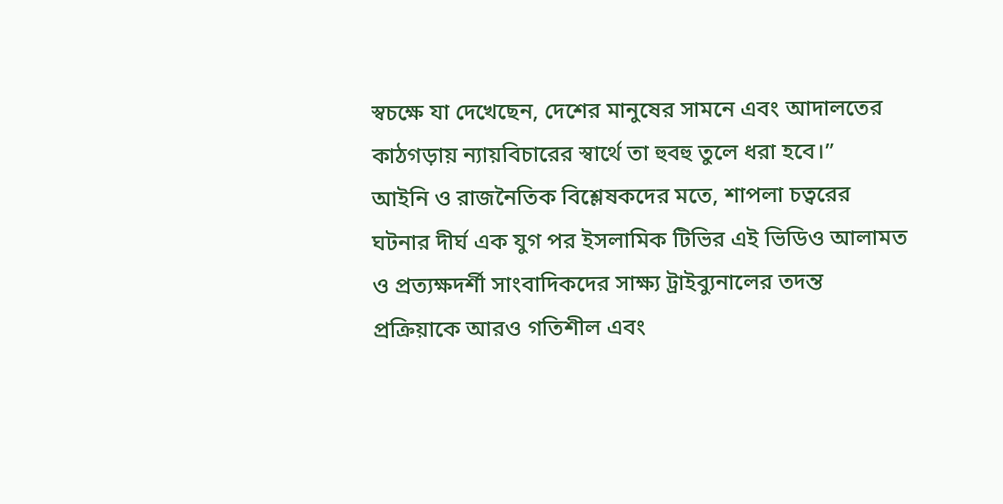স্বচক্ষে যা দেখেছেন, দেশের মানুষের সামনে এবং আদালতের কাঠগড়ায় ন্যায়বিচারের স্বার্থে তা হুবহু তুলে ধরা হবে।”
আইনি ও রাজনৈতিক বিশ্লেষকদের মতে, শাপলা চত্বরের ঘটনার দীর্ঘ এক যুগ পর ইসলামিক টিভির এই ভিডিও আলামত ও প্রত্যক্ষদর্শী সাংবাদিকদের সাক্ষ্য ট্রাইব্যুনালের তদন্ত প্রক্রিয়াকে আরও গতিশীল এবং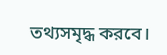তথ্যসমৃদ্ধ করবে।